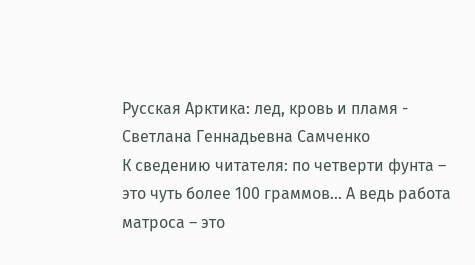Русская Арктика: лед, кровь и пламя - Светлана Геннадьевна Самченко
К сведению читателя: по четверти фунта – это чуть более 100 граммов… А ведь работа матроса – это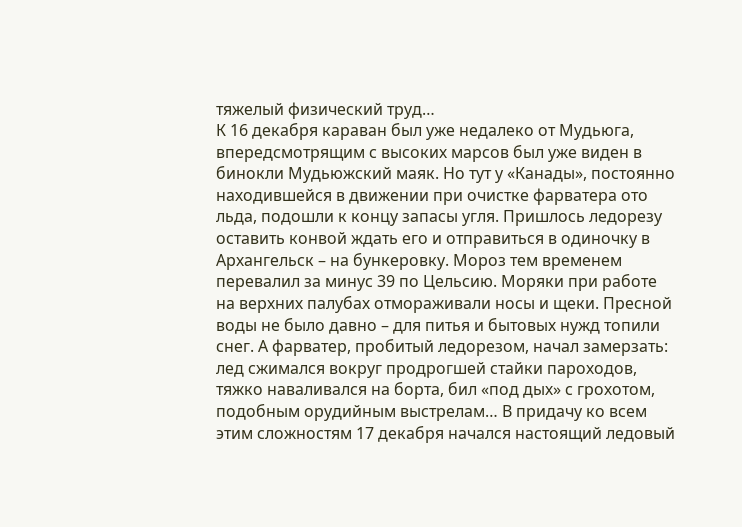тяжелый физический труд…
К 16 декабря караван был уже недалеко от Мудьюга, впередсмотрящим с высоких марсов был уже виден в бинокли Мудьюжский маяк. Но тут у «Канады», постоянно находившейся в движении при очистке фарватера ото льда, подошли к концу запасы угля. Пришлось ледорезу оставить конвой ждать его и отправиться в одиночку в Архангельск – на бункеровку. Мороз тем временем перевалил за минус 39 по Цельсию. Моряки при работе на верхних палубах отмораживали носы и щеки. Пресной воды не было давно – для питья и бытовых нужд топили снег. А фарватер, пробитый ледорезом, начал замерзать: лед сжимался вокруг продрогшей стайки пароходов, тяжко наваливался на борта, бил «под дых» с грохотом, подобным орудийным выстрелам… В придачу ко всем этим сложностям 17 декабря начался настоящий ледовый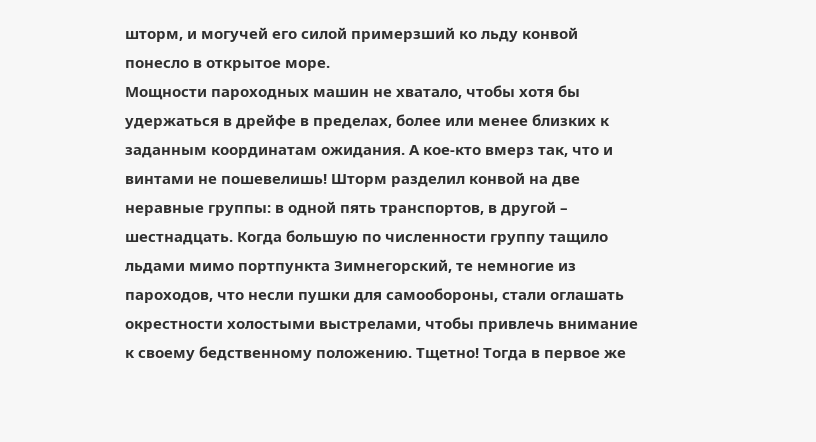шторм, и могучей его силой примерзший ко льду конвой понесло в открытое море.
Мощности пароходных машин не хватало, чтобы хотя бы удержаться в дрейфе в пределах, более или менее близких к заданным координатам ожидания. А кое-кто вмерз так, что и винтами не пошевелишь! Шторм разделил конвой на две неравные группы: в одной пять транспортов, в другой – шестнадцать. Когда большую по численности группу тащило льдами мимо портпункта Зимнегорский, те немногие из пароходов, что несли пушки для самообороны, стали оглашать окрестности холостыми выстрелами, чтобы привлечь внимание к своему бедственному положению. Тщетно! Тогда в первое же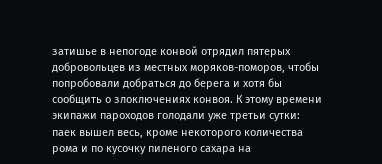затишье в непогоде конвой отрядил пятерых добровольцев из местных моряков-поморов, чтобы попробовали добраться до берега и хотя бы сообщить о злоключениях конвоя. К этому времени экипажи пароходов голодали уже третьи сутки: паек вышел весь, кроме некоторого количества рома и по кусочку пиленого сахара на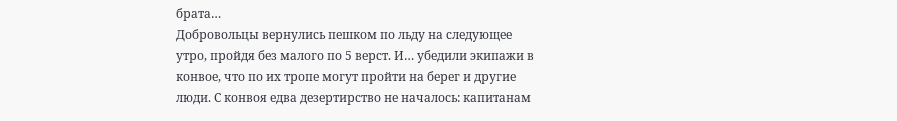брата…
Добровольцы вернулись пешком по льду на следующее утро, пройдя без малого по 5 верст. И… убедили экипажи в конвое, что по их тропе могут пройти на берег и другие люди. С конвоя едва дезертирство не началось: капитанам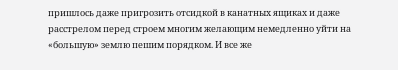пришлось даже пригрозить отсидкой в канатных ящиках и даже расстрелом перед строем многим желающим немедленно уйти на «большую» землю пешим порядком. И все же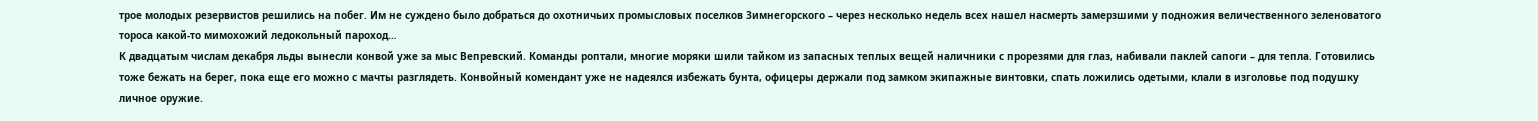трое молодых резервистов решились на побег. Им не суждено было добраться до охотничьих промысловых поселков Зимнегорского – через несколько недель всех нашел насмерть замерзшими у подножия величественного зеленоватого тороса какой-то мимохожий ледокольный пароход…
К двадцатым числам декабря льды вынесли конвой уже за мыс Вепревский. Команды роптали, многие моряки шили тайком из запасных теплых вещей наличники с прорезями для глаз, набивали паклей сапоги – для тепла. Готовились тоже бежать на берег, пока еще его можно с мачты разглядеть. Конвойный комендант уже не надеялся избежать бунта, офицеры держали под замком экипажные винтовки, спать ложились одетыми, клали в изголовье под подушку личное оружие.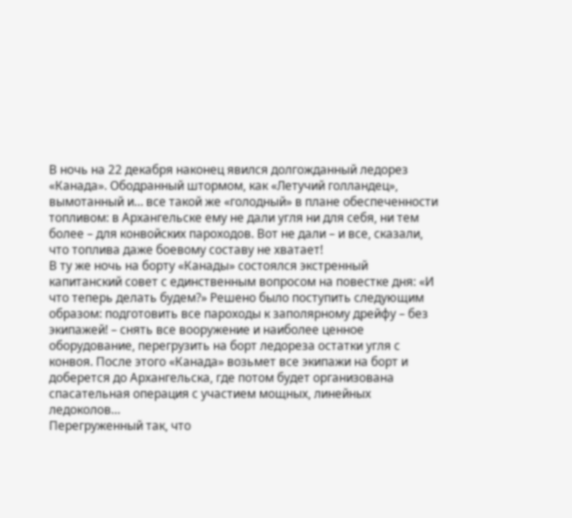В ночь на 22 декабря наконец явился долгожданный ледорез «Канада». Ободранный штормом, как «Летучий голландец», вымотанный и… все такой же «голодный» в плане обеспеченности топливом: в Архангельске ему не дали угля ни для себя, ни тем более – для конвойских пароходов. Вот не дали – и все, сказали, что топлива даже боевому составу не хватает!
В ту же ночь на борту «Канады» состоялся экстренный капитанский совет с единственным вопросом на повестке дня: «И что теперь делать будем?» Решено было поступить следующим образом: подготовить все пароходы к заполярному дрейфу – без экипажей! – снять все вооружение и наиболее ценное оборудование, перегрузить на борт ледореза остатки угля с конвоя. После этого «Канада» возьмет все экипажи на борт и доберется до Архангельска, где потом будет организована спасательная операция с участием мощных, линейных ледоколов…
Перегруженный так, что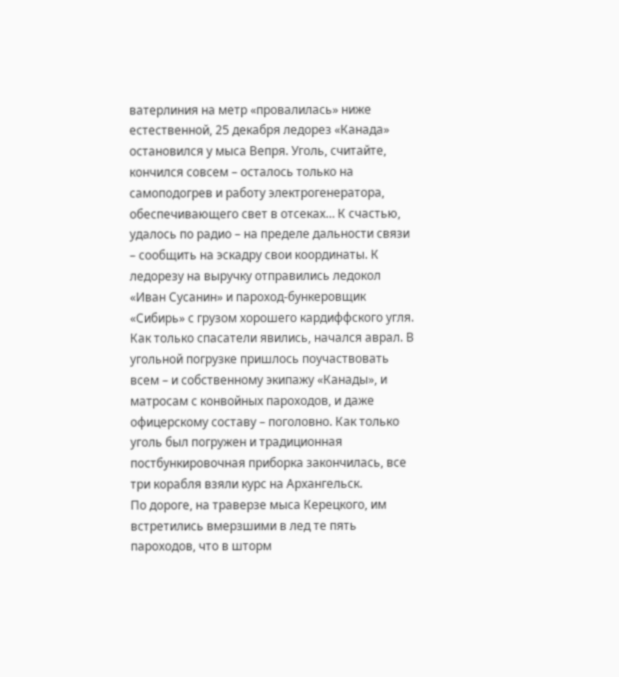ватерлиния на метр «провалилась» ниже естественной, 25 декабря ледорез «Канада» остановился у мыса Вепря. Уголь, считайте, кончился совсем – осталось только на самоподогрев и работу электрогенератора, обеспечивающего свет в отсеках… К счастью, удалось по радио – на пределе дальности связи – сообщить на эскадру свои координаты. К ледорезу на выручку отправились ледокол «Иван Сусанин» и пароход-бункеровщик «Сибирь» с грузом хорошего кардиффского угля.
Как только спасатели явились, начался аврал. В угольной погрузке пришлось поучаствовать всем – и собственному экипажу «Канады», и матросам с конвойных пароходов, и даже офицерскому составу – поголовно. Как только уголь был погружен и традиционная постбункировочная приборка закончилась, все три корабля взяли курс на Архангельск.
По дороге, на траверзе мыса Керецкого, им встретились вмерзшими в лед те пять пароходов, что в шторм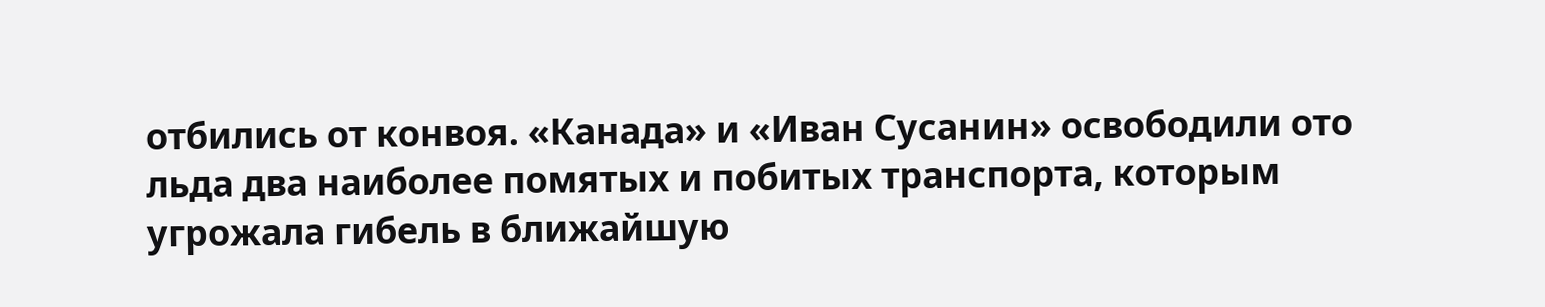отбились от конвоя. «Канада» и «Иван Сусанин» освободили ото льда два наиболее помятых и побитых транспорта, которым угрожала гибель в ближайшую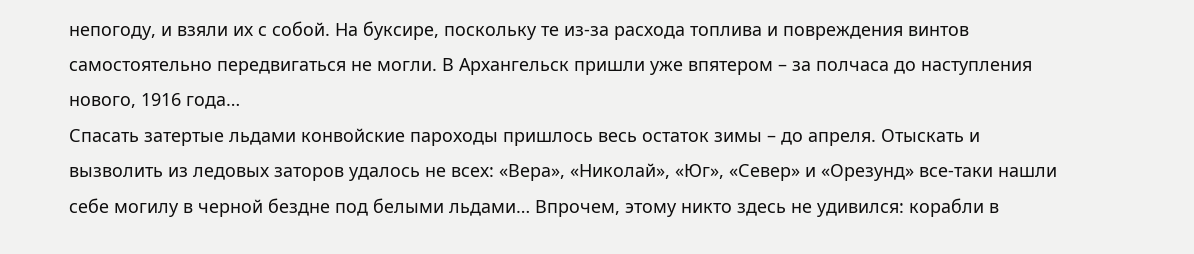непогоду, и взяли их с собой. На буксире, поскольку те из-за расхода топлива и повреждения винтов самостоятельно передвигаться не могли. В Архангельск пришли уже впятером – за полчаса до наступления нового, 1916 года…
Спасать затертые льдами конвойские пароходы пришлось весь остаток зимы – до апреля. Отыскать и вызволить из ледовых заторов удалось не всех: «Вера», «Николай», «Юг», «Север» и «Орезунд» все-таки нашли себе могилу в черной бездне под белыми льдами… Впрочем, этому никто здесь не удивился: корабли в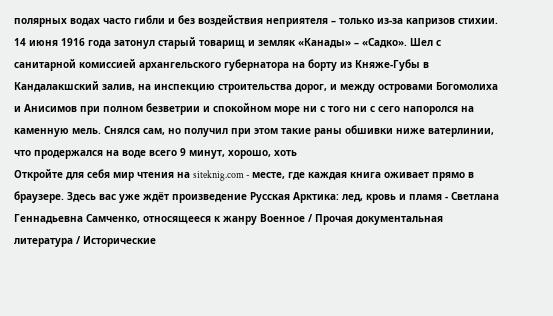полярных водах часто гибли и без воздействия неприятеля – только из-за капризов стихии. 14 июня 1916 года затонул старый товарищ и земляк «Канады» – «Садко». Шел с санитарной комиссией архангельского губернатора на борту из Княже-Губы в Кандалакшский залив, на инспекцию строительства дорог, и между островами Богомолиха и Анисимов при полном безветрии и спокойном море ни с того ни с сего напоролся на каменную мель. Снялся сам, но получил при этом такие раны обшивки ниже ватерлинии, что продержался на воде всего 9 минут, хорошо, хоть
Откройте для себя мир чтения на siteknig.com - месте, где каждая книга оживает прямо в браузере. Здесь вас уже ждёт произведение Русская Арктика: лед, кровь и пламя - Светлана Геннадьевна Самченко, относящееся к жанру Военное / Прочая документальная литература / Исторические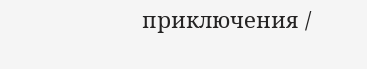приключения /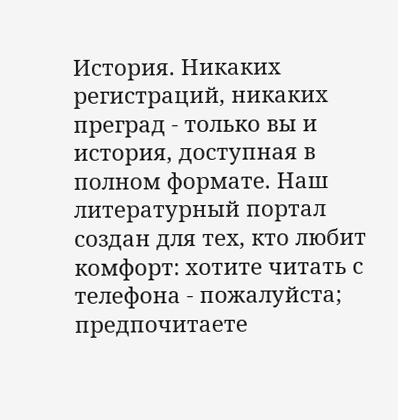История. Никаких регистраций, никаких преград - только вы и история, доступная в полном формате. Наш литературный портал создан для тех, кто любит комфорт: хотите читать с телефона - пожалуйста; предпочитаете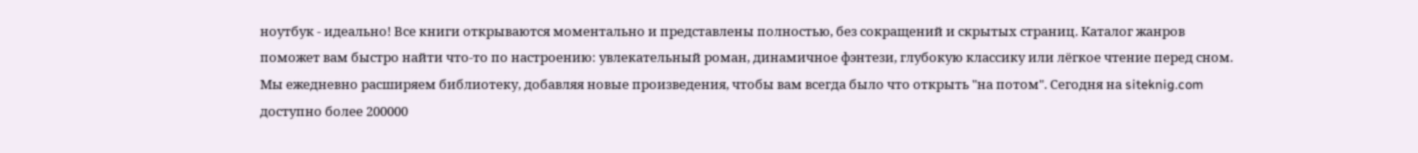ноутбук - идеально! Все книги открываются моментально и представлены полностью, без сокращений и скрытых страниц. Каталог жанров поможет вам быстро найти что-то по настроению: увлекательный роман, динамичное фэнтези, глубокую классику или лёгкое чтение перед сном. Мы ежедневно расширяем библиотеку, добавляя новые произведения, чтобы вам всегда было что открыть "на потом". Сегодня на siteknig.com доступно более 200000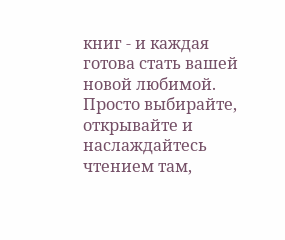книг - и каждая готова стать вашей новой любимой. Просто выбирайте, открывайте и наслаждайтесь чтением там,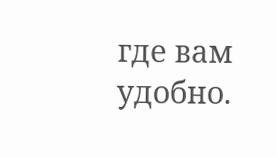где вам удобно.